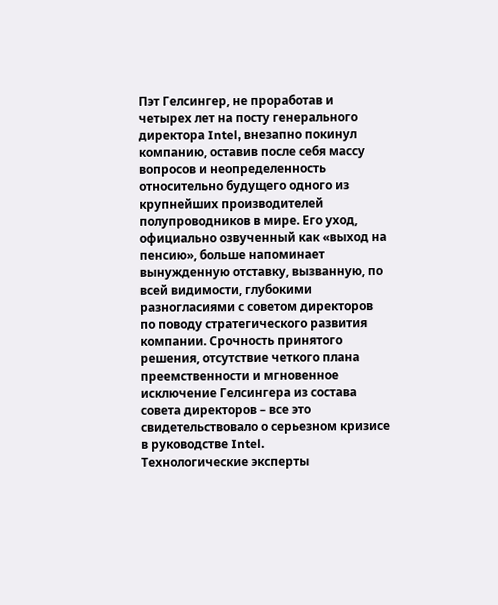Пэт Гелсингер, не проработав и четырех лет на посту генерального директора Intel, внезапно покинул компанию, оставив после себя массу вопросов и неопределенность относительно будущего одного из крупнейших производителей полупроводников в мире. Его уход, официально озвученный как «выход на пенсию», больше напоминает вынужденную отставку, вызванную, по всей видимости, глубокими разногласиями с советом директоров по поводу стратегического развития компании. Срочность принятого решения, отсутствие четкого плана преемственности и мгновенное исключение Гелсингера из состава совета директоров – все это свидетельствовало о серьезном кризисе в руководстве Intel.
Технологические эксперты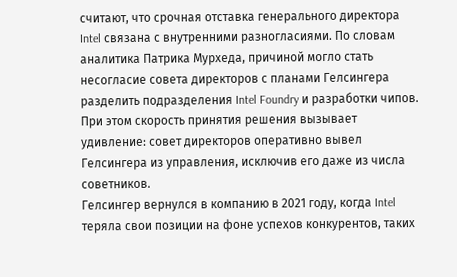считают, что срочная отставка генерального директора Intel связана с внутренними разногласиями. По словам аналитика Патрика Мурхеда, причиной могло стать несогласие совета директоров с планами Гелсингера разделить подразделения Intel Foundry и разработки чипов. При этом скорость принятия решения вызывает удивление: совет директоров оперативно вывел Гелсингера из управления, исключив его даже из числа советников.
Гелсингер вернулся в компанию в 2021 году, когда Intel теряла свои позиции на фоне успехов конкурентов, таких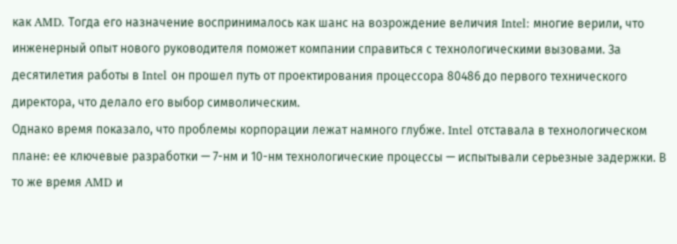как AMD. Тогда его назначение воспринималось как шанс на возрождение величия Intel: многие верили, что инженерный опыт нового руководителя поможет компании справиться с технологическими вызовами. За десятилетия работы в Intel он прошел путь от проектирования процессора 80486 до первого технического директора, что делало его выбор символическим.
Однако время показало, что проблемы корпорации лежат намного глубже. Intel отставала в технологическом плане: ее ключевые разработки — 7-нм и 10-нм технологические процессы — испытывали серьезные задержки. В то же время AMD и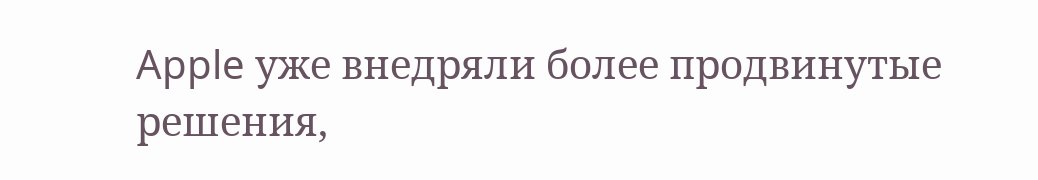Apple уже внедряли более продвинутые решения,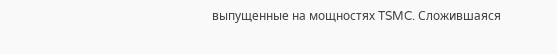выпущенные на мощностях TSMC. Сложившаяся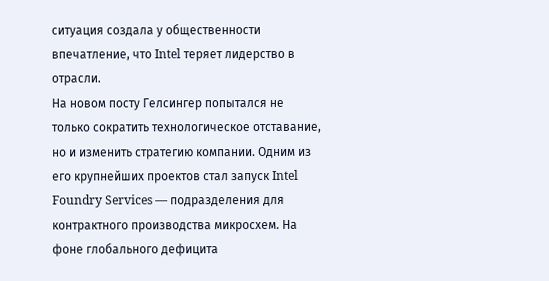ситуация создала у общественности впечатление, что Intel теряет лидерство в отрасли.
На новом посту Гелсингер попытался не только сократить технологическое отставание, но и изменить стратегию компании. Одним из его крупнейших проектов стал запуск Intel Foundry Services — подразделения для контрактного производства микросхем. На фоне глобального дефицита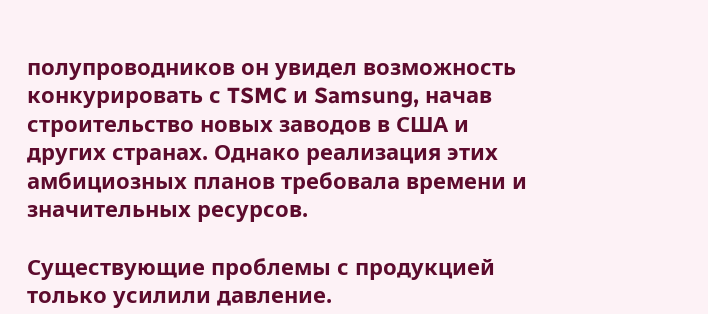полупроводников он увидел возможность конкурировать с TSMC и Samsung, начав строительство новых заводов в США и других странах. Однако реализация этих амбициозных планов требовала времени и значительных ресурсов.

Существующие проблемы с продукцией только усилили давление.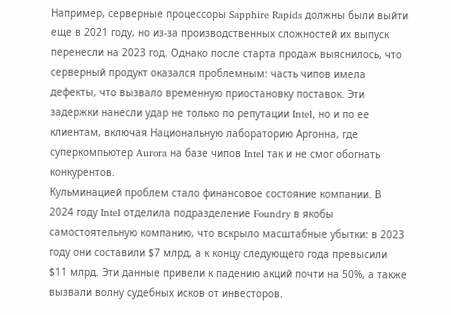Например, серверные процессоры Sapphire Rapids должны были выйти еще в 2021 году, но из-за производственных сложностей их выпуск перенесли на 2023 год. Однако после старта продаж выяснилось, что серверный продукт оказался проблемным: часть чипов имела дефекты, что вызвало временную приостановку поставок. Эти задержки нанесли удар не только по репутации Intel, но и по ее клиентам, включая Национальную лабораторию Аргонна, где суперкомпьютер Aurora на базе чипов Intel так и не смог обогнать конкурентов.
Кульминацией проблем стало финансовое состояние компании. В 2024 году Intel отделила подразделение Foundry в якобы самостоятельную компанию, что вскрыло масштабные убытки: в 2023 году они составили $7 млрд, а к концу следующего года превысили $11 млрд. Эти данные привели к падению акций почти на 50%, а также вызвали волну судебных исков от инвесторов.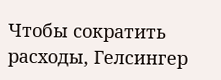Чтобы сократить расходы, Гелсингер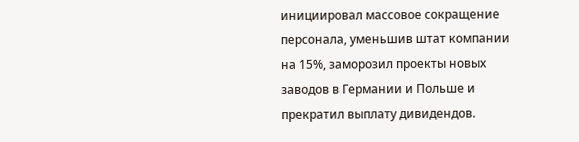инициировал массовое сокращение персонала, уменьшив штат компании на 15%, заморозил проекты новых заводов в Германии и Польше и прекратил выплату дивидендов.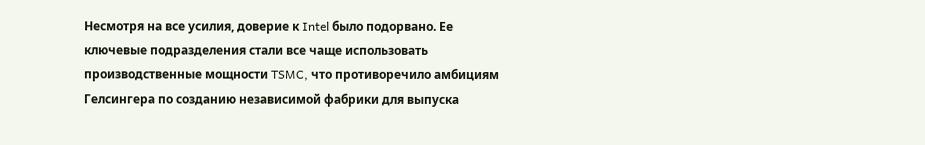Несмотря на все усилия, доверие к Intel было подорвано. Ее ключевые подразделения стали все чаще использовать производственные мощности TSMC, что противоречило амбициям Гелсингера по созданию независимой фабрики для выпуска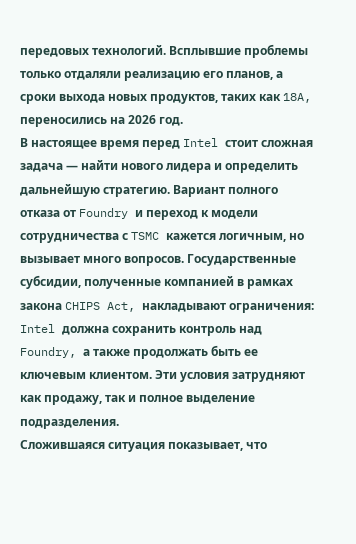передовых технологий. Всплывшие проблемы только отдаляли реализацию его планов, а сроки выхода новых продуктов, таких как 18A, переносились на 2026 год.
В настоящее время перед Intel стоит сложная задача — найти нового лидера и определить дальнейшую стратегию. Вариант полного отказа от Foundry и переход к модели сотрудничества с TSMC кажется логичным, но вызывает много вопросов. Государственные субсидии, полученные компанией в рамках закона CHIPS Act, накладывают ограничения: Intel должна сохранить контроль над Foundry, а также продолжать быть ее ключевым клиентом. Эти условия затрудняют как продажу, так и полное выделение подразделения.
Сложившаяся ситуация показывает, что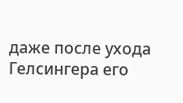даже после ухода Гелсингера его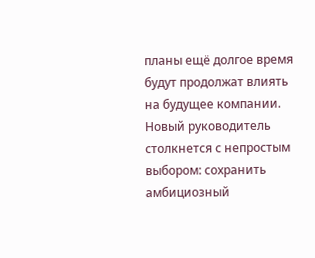планы ещё долгое время будут продолжат влиять на будущее компании. Новый руководитель столкнется с непростым выбором: сохранить амбициозный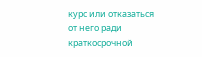курс или отказаться от него ради краткосрочной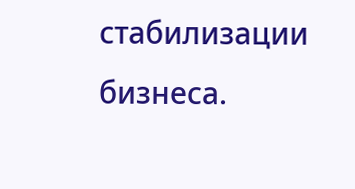стабилизации бизнеса.